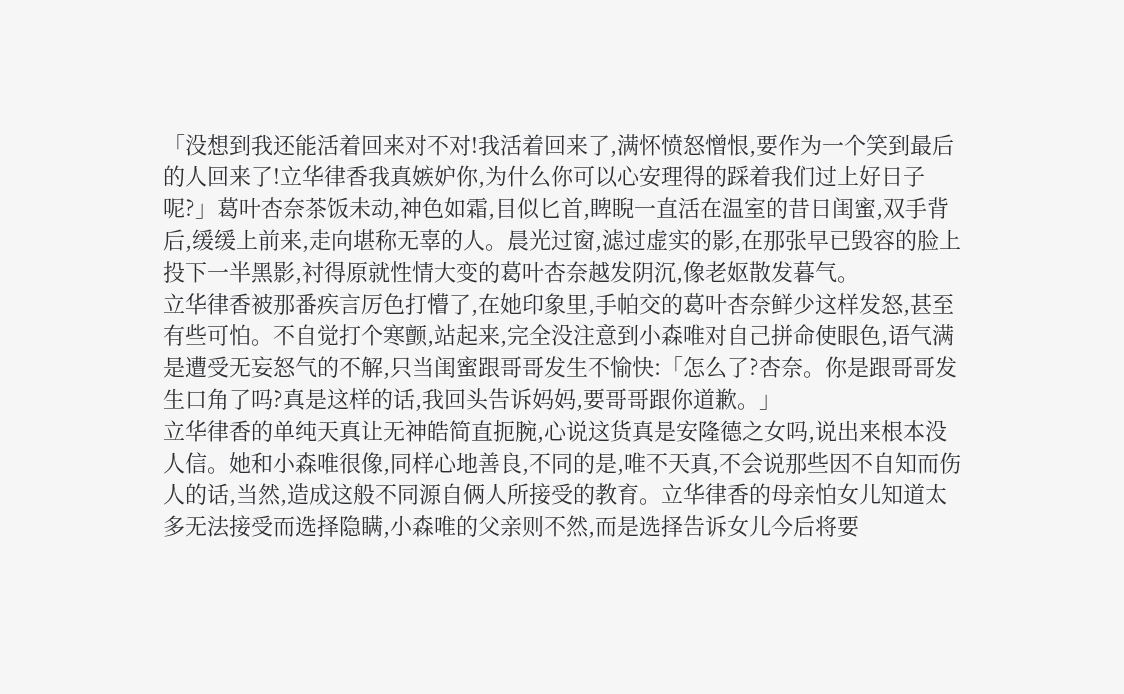「没想到我还能活着回来对不对!我活着回来了,满怀愤怒憎恨,要作为一个笑到最后的人回来了!立华律香我真嫉妒你,为什么你可以心安理得的踩着我们过上好日子呢?」葛叶杏奈茶饭未动,神色如霜,目似匕首,睥睨一直活在温室的昔日闺蜜,双手背后,缓缓上前来,走向堪称无辜的人。晨光过窗,滤过虚实的影,在那张早已毁容的脸上投下一半黑影,衬得原就性情大变的葛叶杏奈越发阴沉,像老妪散发暮气。
立华律香被那番疾言厉色打懵了,在她印象里,手帕交的葛叶杏奈鲜少这样发怒,甚至有些可怕。不自觉打个寒颤,站起来,完全没注意到小森唯对自己拼命使眼色,语气满是遭受无妄怒气的不解,只当闺蜜跟哥哥发生不愉快:「怎么了?杏奈。你是跟哥哥发生口角了吗?真是这样的话,我回头告诉妈妈,要哥哥跟你道歉。」
立华律香的单纯天真让无神皓简直扼腕,心说这货真是安隆德之女吗,说出来根本没人信。她和小森唯很像,同样心地善良,不同的是,唯不天真,不会说那些因不自知而伤人的话,当然,造成这般不同源自俩人所接受的教育。立华律香的母亲怕女儿知道太多无法接受而选择隐瞒,小森唯的父亲则不然,而是选择告诉女儿今后将要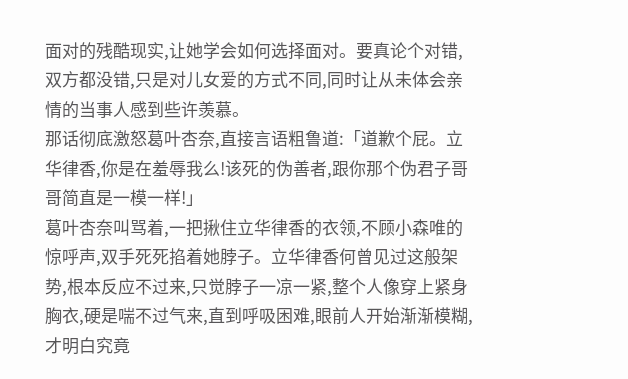面对的残酷现实,让她学会如何选择面对。要真论个对错,双方都没错,只是对儿女爱的方式不同,同时让从未体会亲情的当事人感到些许羡慕。
那话彻底激怒葛叶杏奈,直接言语粗鲁道:「道歉个屁。立华律香,你是在羞辱我么!该死的伪善者,跟你那个伪君子哥哥简直是一模一样!」
葛叶杏奈叫骂着,一把揪住立华律香的衣领,不顾小森唯的惊呼声,双手死死掐着她脖子。立华律香何曾见过这般架势,根本反应不过来,只觉脖子一凉一紧,整个人像穿上紧身胸衣,硬是喘不过气来,直到呼吸困难,眼前人开始渐渐模糊,才明白究竟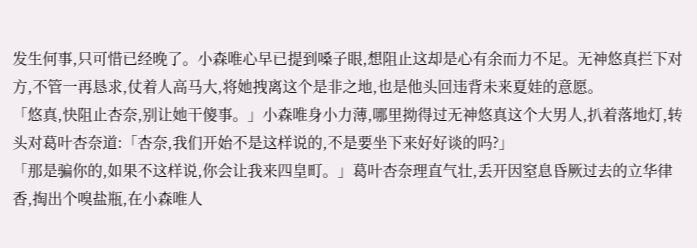发生何事,只可惜已经晚了。小森唯心早已提到嗓子眼,想阻止这却是心有余而力不足。无神悠真拦下对方,不管一再恳求,仗着人高马大,将她拽离这个是非之地,也是他头回违背未来夏娃的意愿。
「悠真,快阻止杏奈,别让她干傻事。」小森唯身小力薄,哪里拗得过无神悠真这个大男人,扒着落地灯,转头对葛叶杏奈道:「杏奈,我们开始不是这样说的,不是要坐下来好好谈的吗?」
「那是骗你的,如果不这样说,你会让我来四皇町。」葛叶杏奈理直气壮,丢开因窒息昏厥过去的立华律香,掏出个嗅盐瓶,在小森唯人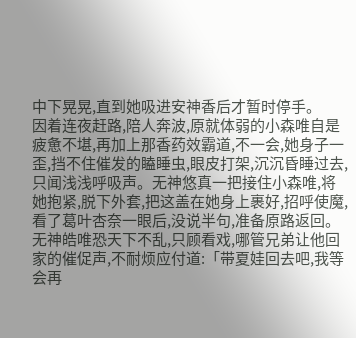中下晃晃,直到她吸进安神香后才暂时停手。
因着连夜赶路,陪人奔波,原就体弱的小森唯自是疲惫不堪,再加上那香药效霸道,不一会,她身子一歪,挡不住催发的瞌睡虫,眼皮打架,沉沉昏睡过去,只闻浅浅呼吸声。无神悠真一把接住小森唯,将她抱紧,脱下外套,把这盖在她身上裹好,招呼使魔,看了葛叶杏奈一眼后,没说半句,准备原路返回。无神皓唯恐天下不乱,只顾看戏,哪管兄弟让他回家的催促声,不耐烦应付道:「带夏娃回去吧,我等会再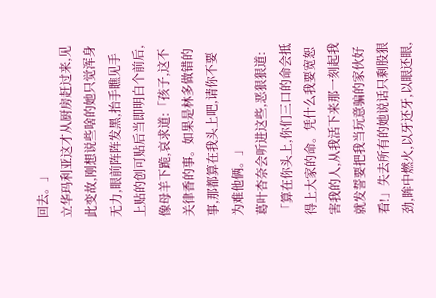回去。」
立华玛利亚这才从厨房赶过来,见此变故,刚想说些啥的她只觉浑身无力,眼前阵阵发黑,抬手瞧见手上贴的创可贴后当即明白个前后,像母羊下跪,哀求道:「孩子,这不关律香的事。如果是林多做错的事,那都算在我头上吧,请你不要为难他俩。」
葛叶杏奈会听进这些,恶狠狠道:「算在你头上,你们三口的命会抵得上大家的命。凭什么我要宽恕害我的人,从我活下来那一刻起我就发誓要把我当玩意骗的家伙好看!」失去所有的她说话只剩股狠劲,眸中燃火,以牙还牙,以眼还眼,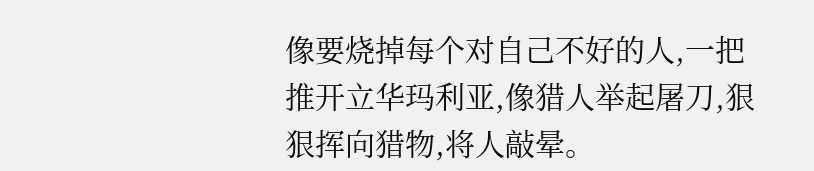像要烧掉每个对自己不好的人,一把推开立华玛利亚,像猎人举起屠刀,狠狠挥向猎物,将人敲晕。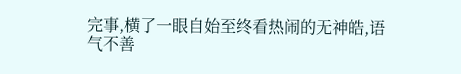完事,横了一眼自始至终看热闹的无神皓,语气不善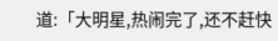道:「大明星,热闹完了,还不赶快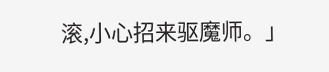滚,小心招来驱魔师。」